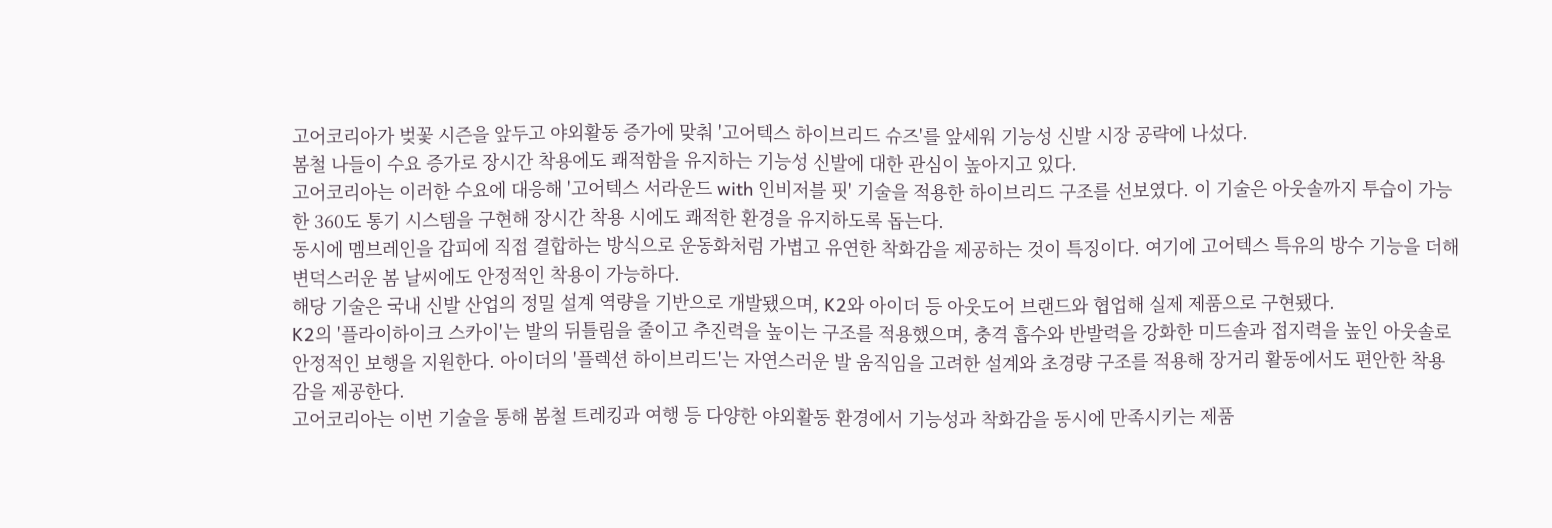고어코리아가 벚꽃 시즌을 앞두고 야외활동 증가에 맞춰 '고어텍스 하이브리드 슈즈'를 앞세워 기능성 신발 시장 공략에 나섰다.
봄철 나들이 수요 증가로 장시간 착용에도 쾌적함을 유지하는 기능성 신발에 대한 관심이 높아지고 있다.
고어코리아는 이러한 수요에 대응해 '고어텍스 서라운드 with 인비저블 핏' 기술을 적용한 하이브리드 구조를 선보였다. 이 기술은 아웃솔까지 투습이 가능한 360도 통기 시스템을 구현해 장시간 착용 시에도 쾌적한 환경을 유지하도록 돕는다.
동시에 멤브레인을 갑피에 직접 결합하는 방식으로 운동화처럼 가볍고 유연한 착화감을 제공하는 것이 특징이다. 여기에 고어텍스 특유의 방수 기능을 더해 변덕스러운 봄 날씨에도 안정적인 착용이 가능하다.
해당 기술은 국내 신발 산업의 정밀 설계 역량을 기반으로 개발됐으며, K2와 아이더 등 아웃도어 브랜드와 협업해 실제 제품으로 구현됐다.
K2의 '플라이하이크 스카이'는 발의 뒤틀림을 줄이고 추진력을 높이는 구조를 적용했으며, 충격 흡수와 반발력을 강화한 미드솔과 접지력을 높인 아웃솔로 안정적인 보행을 지원한다. 아이더의 '플렉션 하이브리드'는 자연스러운 발 움직임을 고려한 설계와 초경량 구조를 적용해 장거리 활동에서도 편안한 착용감을 제공한다.
고어코리아는 이번 기술을 통해 봄철 트레킹과 여행 등 다양한 야외활동 환경에서 기능성과 착화감을 동시에 만족시키는 제품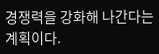경쟁력을 강화해 나간다는 계획이다.